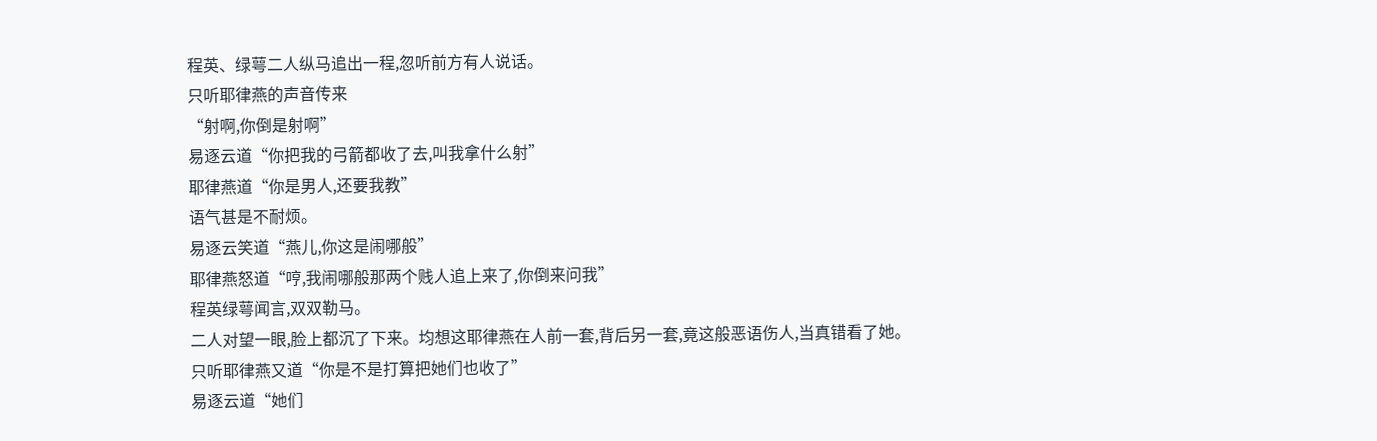程英、绿萼二人纵马追出一程,忽听前方有人说话。
只听耶律燕的声音传来
“射啊,你倒是射啊”
易逐云道“你把我的弓箭都收了去,叫我拿什么射”
耶律燕道“你是男人,还要我教”
语气甚是不耐烦。
易逐云笑道“燕儿,你这是闹哪般”
耶律燕怒道“哼,我闹哪般那两个贱人追上来了,你倒来问我”
程英绿萼闻言,双双勒马。
二人对望一眼,脸上都沉了下来。均想这耶律燕在人前一套,背后另一套,竟这般恶语伤人,当真错看了她。
只听耶律燕又道“你是不是打算把她们也收了”
易逐云道“她们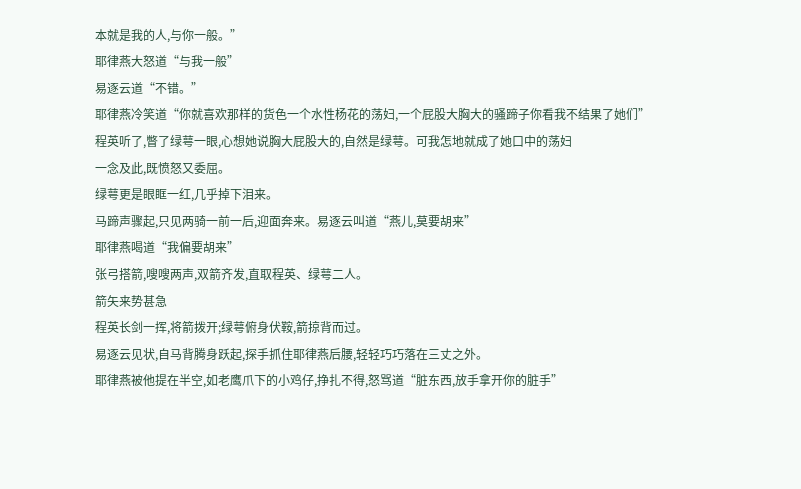本就是我的人,与你一般。”
耶律燕大怒道“与我一般”
易逐云道“不错。”
耶律燕冷笑道“你就喜欢那样的货色一个水性杨花的荡妇,一个屁股大胸大的骚蹄子你看我不结果了她们”
程英听了,瞥了绿萼一眼,心想她说胸大屁股大的,自然是绿萼。可我怎地就成了她口中的荡妇
一念及此,既愤怒又委屈。
绿萼更是眼眶一红,几乎掉下泪来。
马蹄声骤起,只见两骑一前一后,迎面奔来。易逐云叫道“燕儿,莫要胡来”
耶律燕喝道“我偏要胡来”
张弓搭箭,嗖嗖两声,双箭齐发,直取程英、绿萼二人。
箭矢来势甚急
程英长剑一挥,将箭拨开;绿萼俯身伏鞍,箭掠背而过。
易逐云见状,自马背腾身跃起,探手抓住耶律燕后腰,轻轻巧巧落在三丈之外。
耶律燕被他提在半空,如老鹰爪下的小鸡仔,挣扎不得,怒骂道“脏东西,放手拿开你的脏手”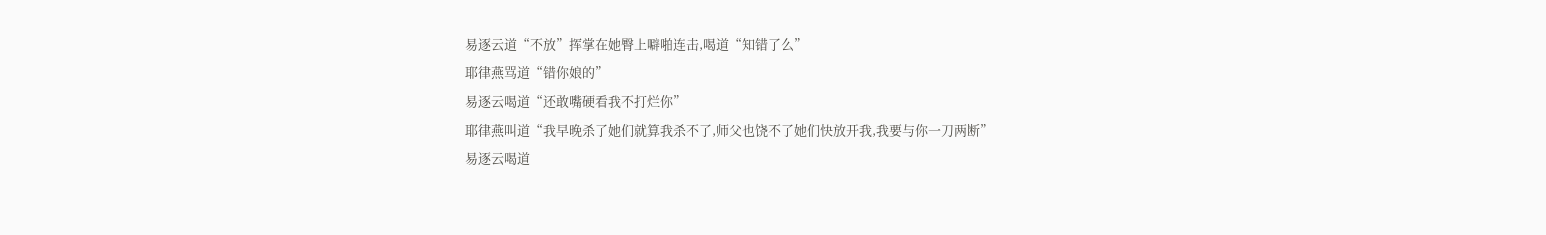易逐云道“不放”挥掌在她臀上噼啪连击,喝道“知错了么”
耶律燕骂道“错你娘的”
易逐云喝道“还敢嘴硬看我不打烂你”
耶律燕叫道“我早晚杀了她们就算我杀不了,师父也饶不了她们快放开我,我要与你一刀两断”
易逐云喝道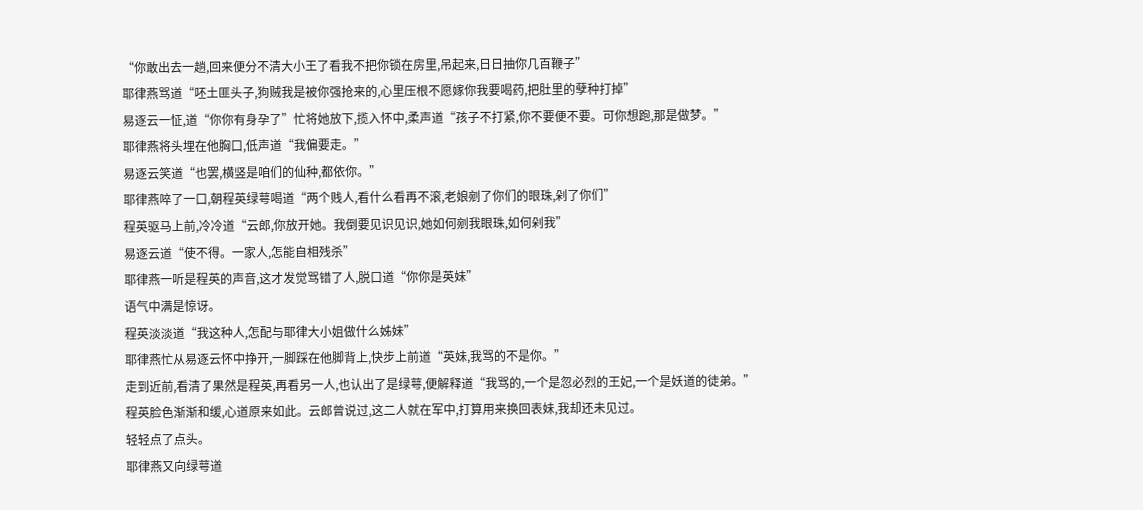“你敢出去一趟,回来便分不清大小王了看我不把你锁在房里,吊起来,日日抽你几百鞭子”
耶律燕骂道“呸土匪头子,狗贼我是被你强抢来的,心里压根不愿嫁你我要喝药,把肚里的孽种打掉”
易逐云一怔,道“你你有身孕了”忙将她放下,揽入怀中,柔声道“孩子不打紧,你不要便不要。可你想跑,那是做梦。”
耶律燕将头埋在他胸口,低声道“我偏要走。”
易逐云笑道“也罢,横竖是咱们的仙种,都依你。”
耶律燕啐了一口,朝程英绿萼喝道“两个贱人,看什么看再不滚,老娘剜了你们的眼珠,剁了你们”
程英驱马上前,冷冷道“云郎,你放开她。我倒要见识见识,她如何剜我眼珠,如何剁我”
易逐云道“使不得。一家人,怎能自相残杀”
耶律燕一听是程英的声音,这才发觉骂错了人,脱口道“你你是英妹”
语气中满是惊讶。
程英淡淡道“我这种人,怎配与耶律大小姐做什么姊妹”
耶律燕忙从易逐云怀中挣开,一脚踩在他脚背上,快步上前道“英妹,我骂的不是你。”
走到近前,看清了果然是程英,再看另一人,也认出了是绿萼,便解释道“我骂的,一个是忽必烈的王妃,一个是妖道的徒弟。”
程英脸色渐渐和缓,心道原来如此。云郎曾说过,这二人就在军中,打算用来换回表妹,我却还未见过。
轻轻点了点头。
耶律燕又向绿萼道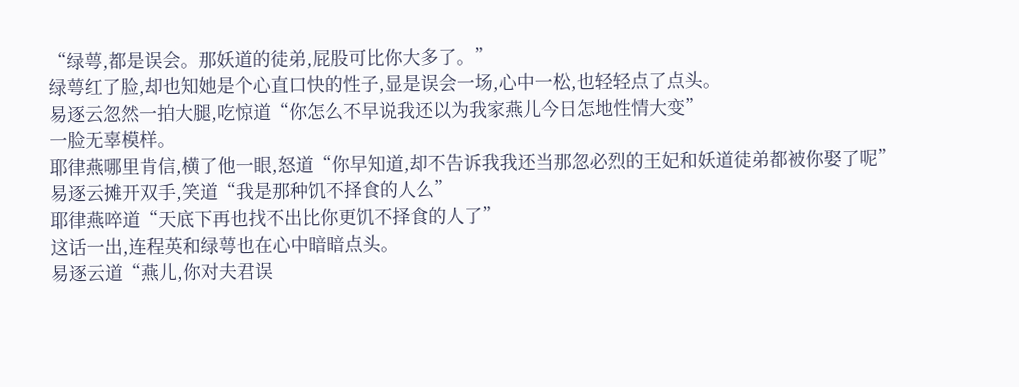“绿萼,都是误会。那妖道的徒弟,屁股可比你大多了。”
绿萼红了脸,却也知她是个心直口快的性子,显是误会一场,心中一松,也轻轻点了点头。
易逐云忽然一拍大腿,吃惊道“你怎么不早说我还以为我家燕儿今日怎地性情大变”
一脸无辜模样。
耶律燕哪里肯信,横了他一眼,怒道“你早知道,却不告诉我我还当那忽必烈的王妃和妖道徒弟都被你娶了呢”
易逐云摊开双手,笑道“我是那种饥不择食的人么”
耶律燕啐道“天底下再也找不出比你更饥不择食的人了”
这话一出,连程英和绿萼也在心中暗暗点头。
易逐云道“燕儿,你对夫君误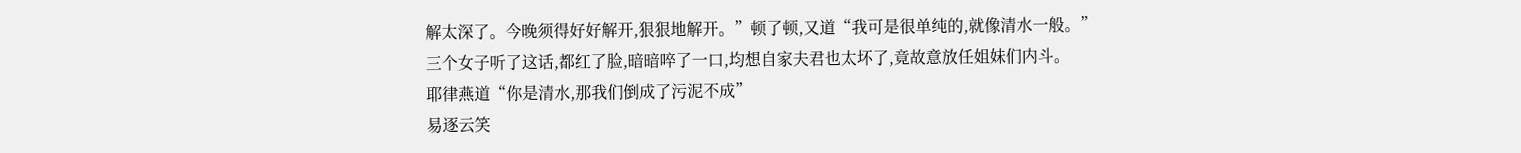解太深了。今晚须得好好解开,狠狠地解开。”顿了顿,又道“我可是很单纯的,就像清水一般。”
三个女子听了这话,都红了脸,暗暗啐了一口,均想自家夫君也太坏了,竟故意放任姐妹们内斗。
耶律燕道“你是清水,那我们倒成了污泥不成”
易逐云笑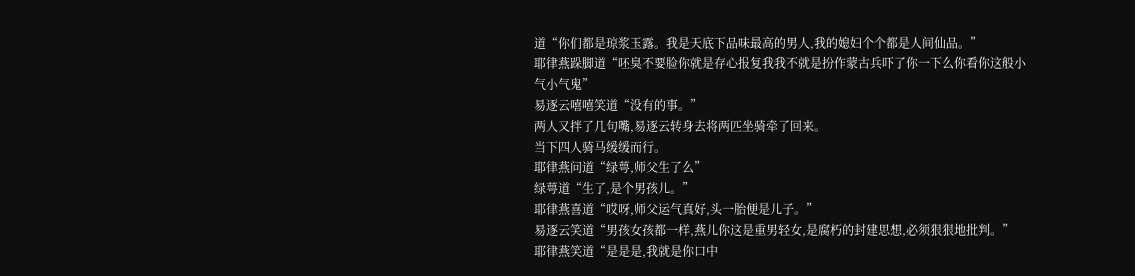道“你们都是琼浆玉露。我是天底下品味最高的男人,我的媳妇个个都是人间仙品。”
耶律燕跺脚道“呸臭不要脸你就是存心报复我我不就是扮作蒙古兵吓了你一下么你看你这般小气小气鬼”
易逐云嘻嘻笑道“没有的事。”
两人又拌了几句嘴,易逐云转身去将两匹坐骑牵了回来。
当下四人骑马缓缓而行。
耶律燕问道“绿萼,师父生了么”
绿萼道“生了,是个男孩儿。”
耶律燕喜道“哎呀,师父运气真好,头一胎便是儿子。”
易逐云笑道“男孩女孩都一样,燕儿你这是重男轻女,是腐朽的封建思想,必须狠狠地批判。”
耶律燕笑道“是是是,我就是你口中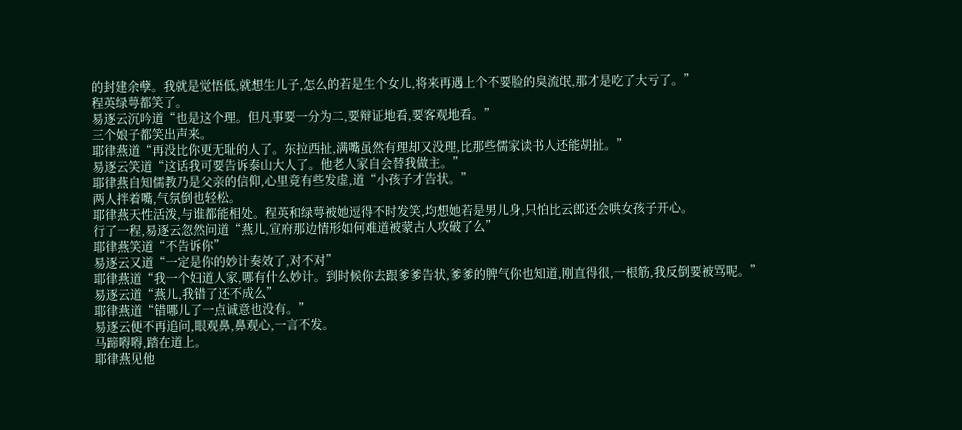的封建余孽。我就是觉悟低,就想生儿子,怎么的若是生个女儿,将来再遇上个不要脸的臭流氓,那才是吃了大亏了。”
程英绿萼都笑了。
易逐云沉吟道“也是这个理。但凡事要一分为二,要辩证地看,要客观地看。”
三个娘子都笑出声来。
耶律燕道“再没比你更无耻的人了。东拉西扯,满嘴虽然有理却又没理,比那些儒家读书人还能胡扯。”
易逐云笑道“这话我可要告诉泰山大人了。他老人家自会替我做主。”
耶律燕自知儒教乃是父亲的信仰,心里竟有些发虚,道“小孩子才告状。”
两人拌着嘴,气氛倒也轻松。
耶律燕天性活泼,与谁都能相处。程英和绿萼被她逗得不时发笑,均想她若是男儿身,只怕比云郎还会哄女孩子开心。
行了一程,易逐云忽然问道“燕儿,宣府那边情形如何难道被蒙古人攻破了么”
耶律燕笑道“不告诉你”
易逐云又道“一定是你的妙计奏效了,对不对”
耶律燕道“我一个妇道人家,哪有什么妙计。到时候你去跟爹爹告状,爹爹的脾气你也知道,刚直得很,一根筋,我反倒要被骂呢。”
易逐云道“燕儿,我错了还不成么”
耶律燕道“错哪儿了一点诚意也没有。”
易逐云便不再追问,眼观鼻,鼻观心,一言不发。
马蹄嘚嘚,踏在道上。
耶律燕见他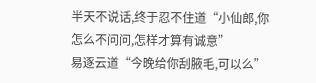半天不说话,终于忍不住道“小仙郎,你怎么不问问,怎样才算有诚意”
易逐云道“今晚给你刮腋毛,可以么”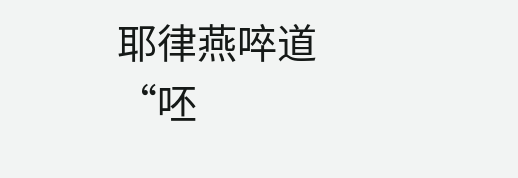耶律燕啐道“呸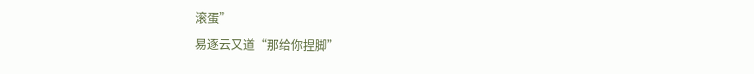滚蛋”
易逐云又道“那给你捏脚”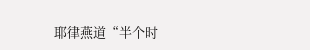耶律燕道“半个时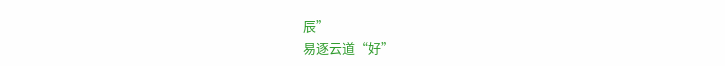辰”
易逐云道“好”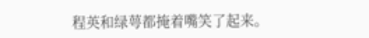程英和绿萼都掩着嘴笑了起来。